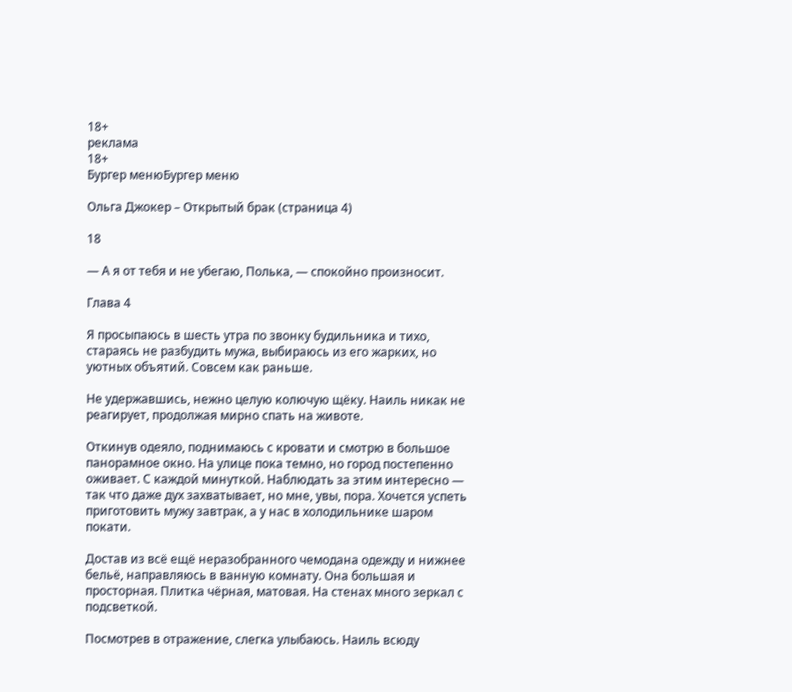18+
реклама
18+
Бургер менюБургер меню

Ольга Джокер – Открытый брак (страница 4)

18

— А я от тебя и не убегаю, Полька, — спокойно произносит.

Глава 4

Я просыпаюсь в шесть утра по звонку будильника и тихо, стараясь не разбудить мужа, выбираюсь из его жарких, но уютных объятий. Совсем как раньше.

Не удержавшись, нежно целую колючую щёку. Наиль никак не реагирует, продолжая мирно спать на животе.

Откинув одеяло, поднимаюсь с кровати и смотрю в большое панорамное окно. На улице пока темно, но город постепенно оживает. С каждой минуткой. Наблюдать за этим интересно — так что даже дух захватывает, но мне, увы, пора. Хочется успеть приготовить мужу завтрак, а у нас в холодильнике шаром покати.

Достав из всё ещё неразобранного чемодана одежду и нижнее бельё, направляюсь в ванную комнату. Она большая и просторная. Плитка чёрная, матовая. На стенах много зеркал с подсветкой.

Посмотрев в отражение, слегка улыбаюсь. Наиль всюду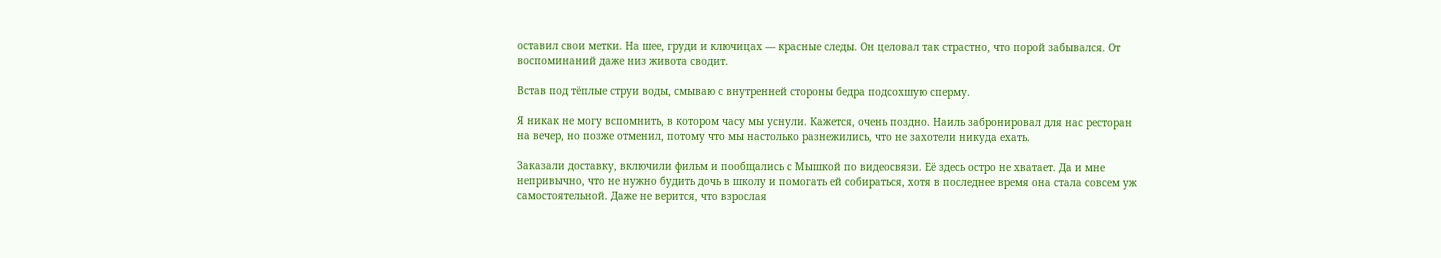оставил свои метки. На шее, груди и ключицах — красные следы. Он целовал так страстно, что порой забывался. От воспоминаний даже низ живота сводит.

Встав под тёплые струи воды, смываю с внутренней стороны бедра подсохшую сперму.

Я никак не могу вспомнить, в котором часу мы уснули. Кажется, очень поздно. Наиль забронировал для нас ресторан на вечер, но позже отменил, потому что мы настолько разнежились, что не захотели никуда ехать.

Заказали доставку, включили фильм и пообщались с Мышкой по видеосвязи. Её здесь остро не хватает. Да и мне непривычно, что не нужно будить дочь в школу и помогать ей собираться, хотя в последнее время она стала совсем уж самостоятельной. Даже не верится, что взрослая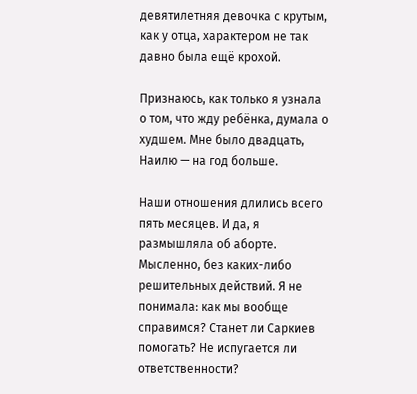девятилетняя девочка с крутым, как у отца, характером не так давно была ещё крохой.

Признаюсь, как только я узнала о том, что жду ребёнка, думала о худшем. Мне было двадцать, Наилю — на год больше.

Наши отношения длились всего пять месяцев. И да, я размышляла об аборте. Мысленно, без каких-либо решительных действий. Я не понимала: как мы вообще справимся? Станет ли Саркиев помогать? Не испугается ли ответственности?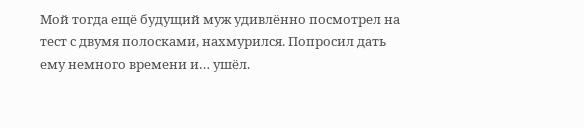Мой тогда ещё будущий муж удивлённо посмотрел на тест с двумя полосками, нахмурился. Попросил дать ему немного времени и… ушёл.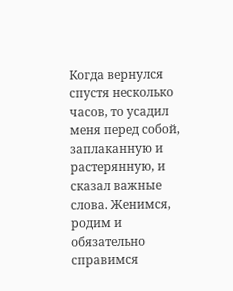Когда вернулся спустя несколько часов, то усадил меня перед собой, заплаканную и растерянную, и сказал важные слова. Женимся, родим и обязательно справимся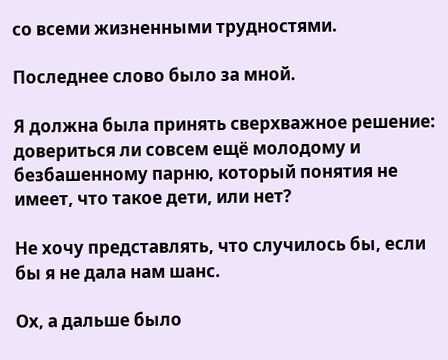со всеми жизненными трудностями.

Последнее слово было за мной.

Я должна была принять сверхважное решение: довериться ли совсем ещё молодому и безбашенному парню, который понятия не имеет, что такое дети, или нет?

Не хочу представлять, что случилось бы, если бы я не дала нам шанс.

Ох, а дальше было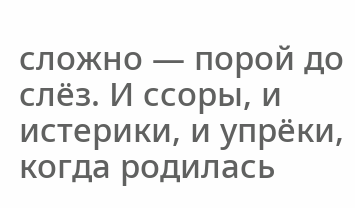сложно — порой до слёз. И ссоры, и истерики, и упрёки, когда родилась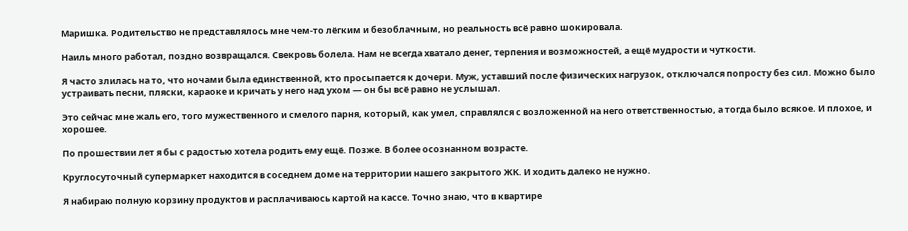Маришка. Родительство не представлялось мне чем-то лёгким и безоблачным, но реальность всё равно шокировала.

Наиль много работал, поздно возвращался. Свекровь болела. Нам не всегда хватало денег, терпения и возможностей, а ещё мудрости и чуткости.

Я часто злилась на то, что ночами была единственной, кто просыпается к дочери. Муж, уставший после физических нагрузок, отключался попросту без сил. Можно было устраивать песни, пляски, караоке и кричать у него над ухом — он бы всё равно не услышал.

Это сейчас мне жаль его, того мужественного и смелого парня, который, как умел, справлялся с возложенной на него ответственностью, а тогда было всякое. И плохое, и хорошее.

По прошествии лет я бы с радостью хотела родить ему ещё. Позже. В более осознанном возрасте.

Круглосуточный супермаркет находится в соседнем доме на территории нашего закрытого ЖК. И ходить далеко не нужно.

Я набираю полную корзину продуктов и расплачиваюсь картой на кассе. Точно знаю, что в квартире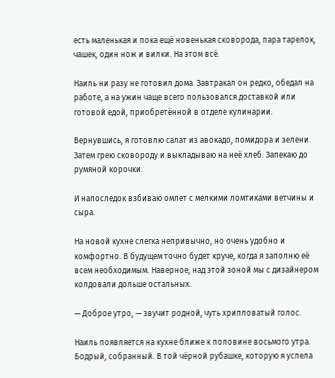есть маленькая и пока ещё новенькая сковорода, пара тарелок, чашек, один нож и вилки. На этом всё.

Наиль ни разу не готовил дома. Завтракал он редко, обедал на работе, а на ужин чаще всего пользовался доставкой или готовой едой, приобретённой в отделе кулинарии.

Вернувшись, я готовлю салат из авокадо, помидора и зелени. Затем грею сковороду и выкладываю на неё хлеб. Запекаю до румяной корочки.

И напоследок взбиваю омлет с мелкими ломтиками ветчины и сыра.

На новой кухне слегка непривычно, но очень удобно и комфортно. В будущем точно будет круче, когда я заполню её всем необходимым. Наверное, над этой зоной мы с дизайнером колдовали дольше остальных.

— Доброе утро, — звучит родной, чуть хрипловатый голос.

Наиль появляется на кухне ближе к половине восьмого утра. Бодрый, собранный. В той чёрной рубашке, которую я успела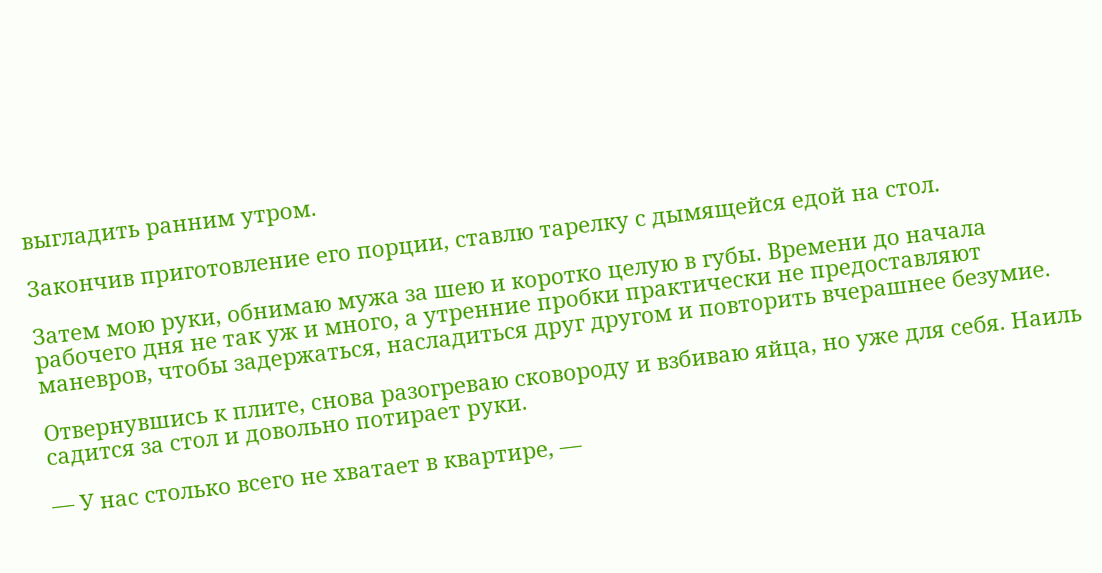выгладить ранним утром.

Закончив приготовление его порции, ставлю тарелку с дымящейся едой на стол.

Затем мою руки, обнимаю мужа за шею и коротко целую в губы. Времени до начала рабочего дня не так уж и много, а утренние пробки практически не предоставляют маневров, чтобы задержаться, насладиться друг другом и повторить вчерашнее безумие.

Отвернувшись к плите, снова разогреваю сковороду и взбиваю яйца, но уже для себя. Наиль садится за стол и довольно потирает руки.

— У нас столько всего не хватает в квартире, —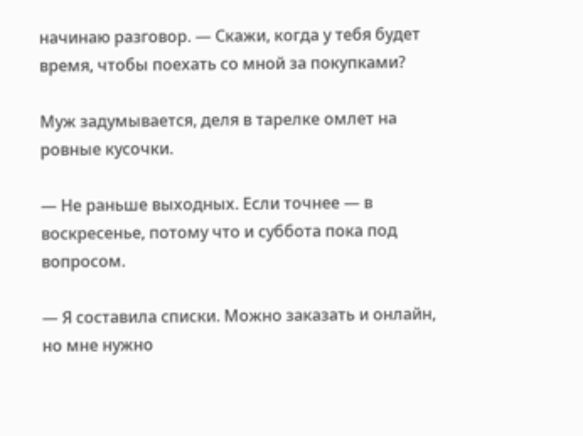начинаю разговор. — Скажи, когда у тебя будет время, чтобы поехать со мной за покупками?

Муж задумывается, деля в тарелке омлет на ровные кусочки.

— Не раньше выходных. Если точнее — в воскресенье, потому что и суббота пока под вопросом.

— Я составила списки. Можно заказать и онлайн, но мне нужно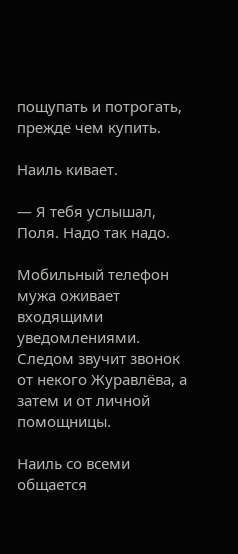пощупать и потрогать, прежде чем купить.

Наиль кивает.

— Я тебя услышал, Поля. Надо так надо.

Мобильный телефон мужа оживает входящими уведомлениями. Следом звучит звонок от некого Журавлёва, а затем и от личной помощницы.

Наиль со всеми общается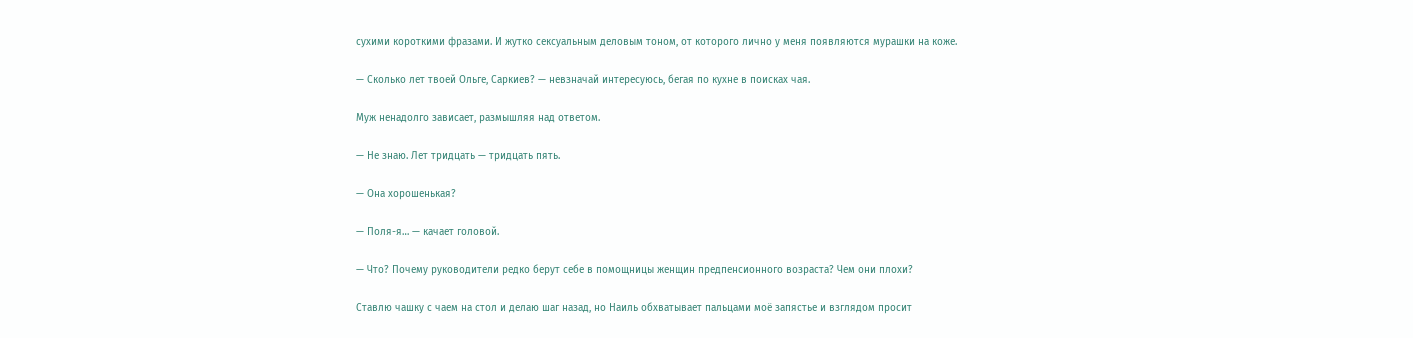сухими короткими фразами. И жутко сексуальным деловым тоном, от которого лично у меня появляются мурашки на коже.

— Сколько лет твоей Ольге, Саркиев? — невзначай интересуюсь, бегая по кухне в поисках чая.

Муж ненадолго зависает, размышляя над ответом.

— Не знаю. Лет тридцать — тридцать пять.

— Она хорошенькая?

— Поля-я… — качает головой.

— Что? Почему руководители редко берут себе в помощницы женщин предпенсионного возраста? Чем они плохи?

Ставлю чашку с чаем на стол и делаю шаг назад, но Наиль обхватывает пальцами моё запястье и взглядом просит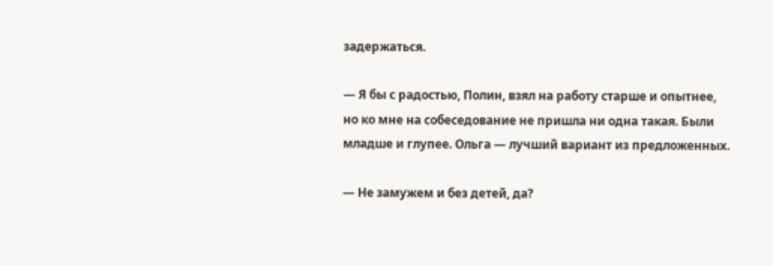задержаться.

— Я бы с радостью, Полин, взял на работу старше и опытнее, но ко мне на собеседование не пришла ни одна такая. Были младше и глупее. Ольга — лучший вариант из предложенных.

— Не замужем и без детей, да?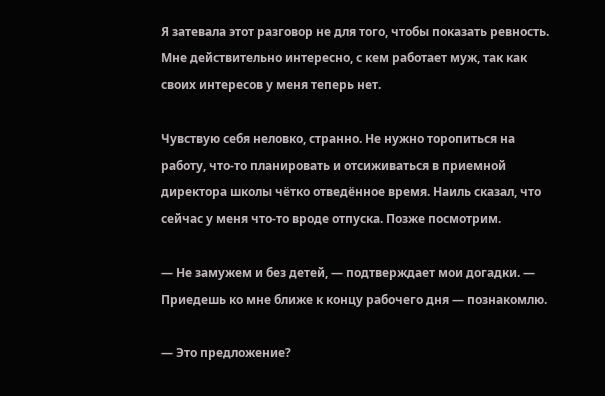Я затевала этот разговор не для того, чтобы показать ревность. Мне действительно интересно, с кем работает муж, так как своих интересов у меня теперь нет.

Чувствую себя неловко, странно. Не нужно торопиться на работу, что-то планировать и отсиживаться в приемной директора школы чётко отведённое время. Наиль сказал, что сейчас у меня что-то вроде отпуска. Позже посмотрим.

— Не замужем и без детей, — подтверждает мои догадки. — Приедешь ко мне ближе к концу рабочего дня — познакомлю.

— Это предложение?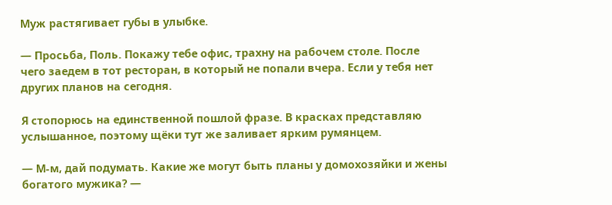Муж растягивает губы в улыбке.

— Просьба, Поль. Покажу тебе офис, трахну на рабочем столе. После чего заедем в тот ресторан, в который не попали вчера. Если у тебя нет других планов на сегодня.

Я стопорюсь на единственной пошлой фразе. В красках представляю услышанное, поэтому щёки тут же заливает ярким румянцем.

— М-м, дай подумать. Какие же могут быть планы у домохозяйки и жены богатого мужика? —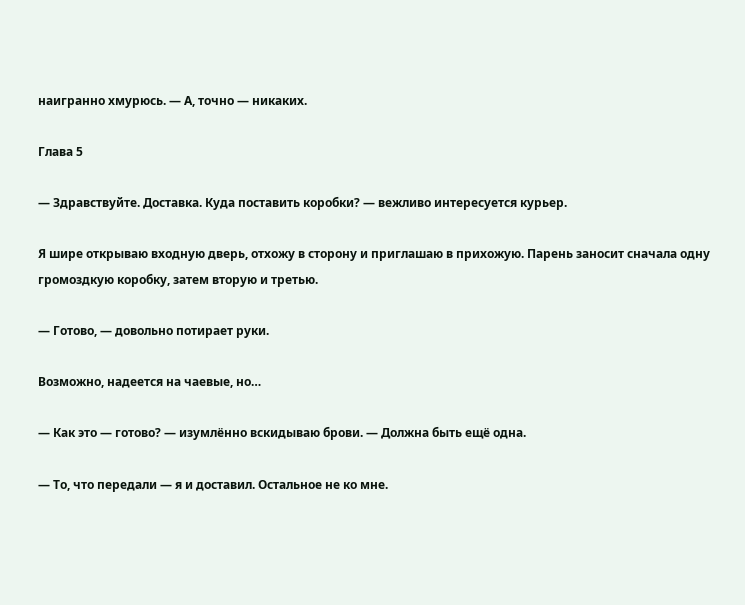наигранно хмурюсь. — А, точно — никаких.

Глава 5

— Здравствуйте. Доставка. Куда поставить коробки? — вежливо интересуется курьер.

Я шире открываю входную дверь, отхожу в сторону и приглашаю в прихожую. Парень заносит сначала одну громоздкую коробку, затем вторую и третью.

— Готово, — довольно потирает руки.

Возможно, надеется на чаевые, но…

— Как это — готово? — изумлённо вскидываю брови. — Должна быть ещё одна.

— То, что передали — я и доставил. Остальное не ко мне.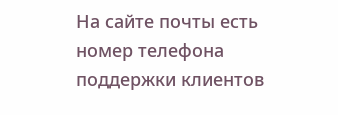На сайте почты есть номер телефона поддержки клиентов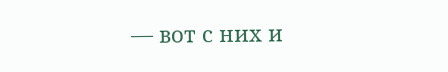— вот с них и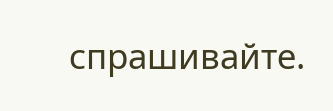спрашивайте.